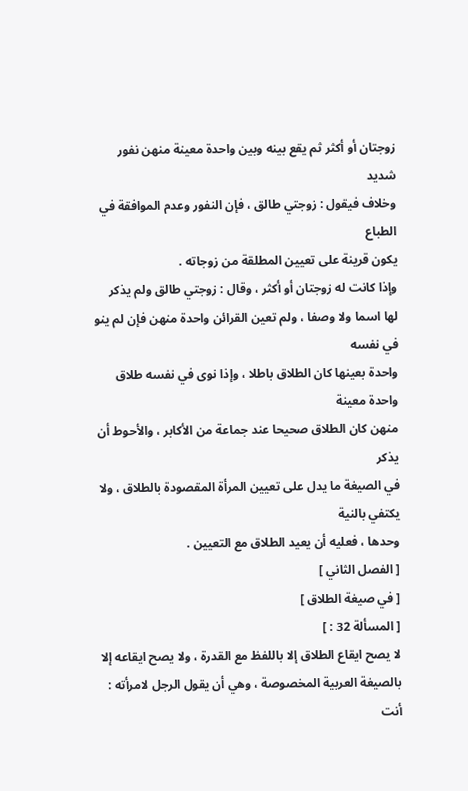زوجتان أو أكثر ثم يقع بينه وبين واحدة معينة منهن نفور شديد
وخلاف فيقول : زوجتي طالق ، فإن النفور وعدم الموافقة في الطباع
يكون قرينة على تعيين المطلقة من زوجاته .
وإذا كانت له زوجتان أو أكثر ، وقال : زوجتي طالق ولم يذكر
لها اسما ولا وصفا ، ولم تعين القرائن واحدة منهن فإن لم ينو في نفسه
واحدة بعينها كان الطلاق باطلا ، وإذا نوى في نفسه طلاق واحدة معينة
منهن كان الطلاق صحيحا عند جماعة من الأكابر ، والأحوط أن يذكر
في الصيغة ما يدل على تعيين المرأة المقصودة بالطلاق ، ولا يكتفي بالنية
وحدها ، فعليه أن يعيد الطلاق مع التعيين .
[ الفصل الثاني ]
[ في صيغة الطلاق ]
[ المسألة 32 : ]
لا يصح ايقاع الطلاق إلا باللفظ مع القدرة ، ولا يصح ايقاعه إلا
بالصيغة العربية المخصوصة ، وهي أن يقول الرجل لامرأته : أنت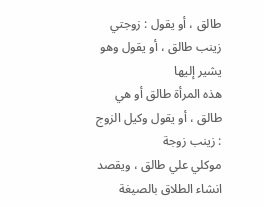طالق ، أو يقول : زوجتي زينب طالق ، أو يقول وهو يشير إليها
هذه المرأة طالق أو هي طالق ، أو يقول وكيل الزوج : زينب زوجة
موكلي علي طالق ، ويقصد انشاء الطلاق بالصيغة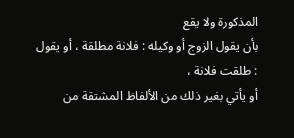المذكورة ولا يقع
بأن يقول الزوج أو وكيله : فلانة مطلقة ، أو يقول : طلقت فلانة ،
أو يأتي بغير ذلك من الألفاظ المشتقة من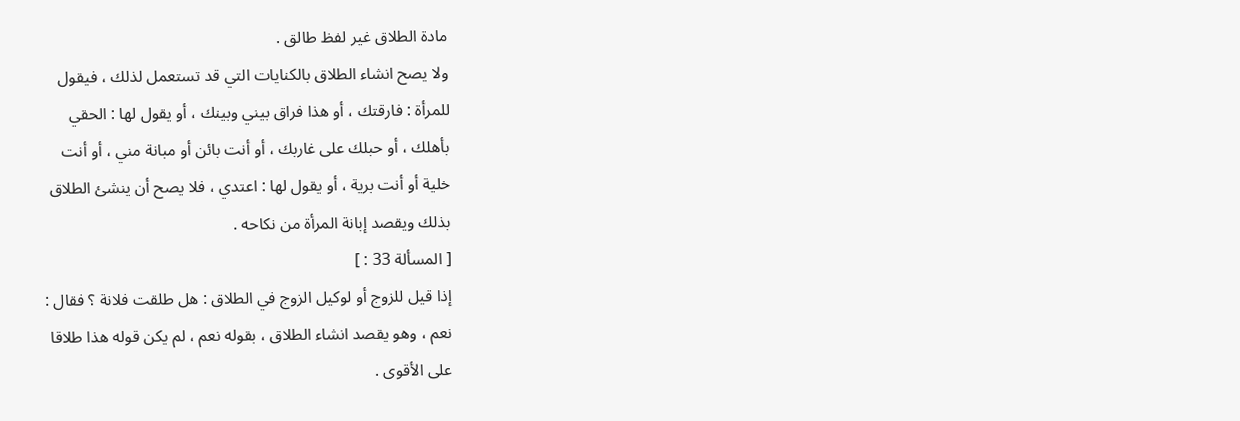مادة الطلاق غير لفظ طالق .
ولا يصح انشاء الطلاق بالكنايات التي قد تستعمل لذلك ، فيقول
للمرأة : فارقتك ، أو هذا فراق بيني وبينك ، أو يقول لها : الحقي
بأهلك ، أو حبلك على غاربك ، أو أنت بائن أو مبانة مني ، أو أنت
خلية أو أنت برية ، أو يقول لها : اعتدي ، فلا يصح أن ينشئ الطلاق
بذلك ويقصد إبانة المرأة من نكاحه .
[ المسألة 33 : ]
إذا قيل للزوج أو لوكيل الزوج في الطلاق : هل طلقت فلانة ؟ فقال :
نعم ، وهو يقصد انشاء الطلاق ، بقوله نعم ، لم يكن قوله هذا طلاقا
على الأقوى .